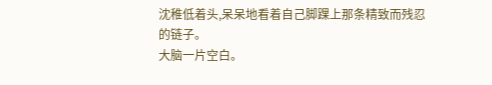沈稚低着头,呆呆地看着自己脚踝上那条精致而残忍的链子。
大脑一片空白。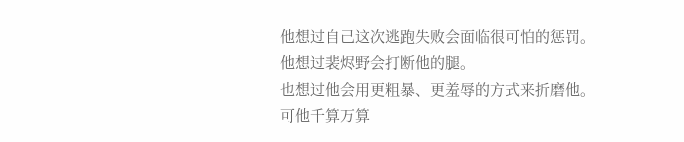他想过自己这次逃跑失败会面临很可怕的惩罚。
他想过裴烬野会打断他的腿。
也想过他会用更粗暴、更羞辱的方式来折磨他。
可他千算万算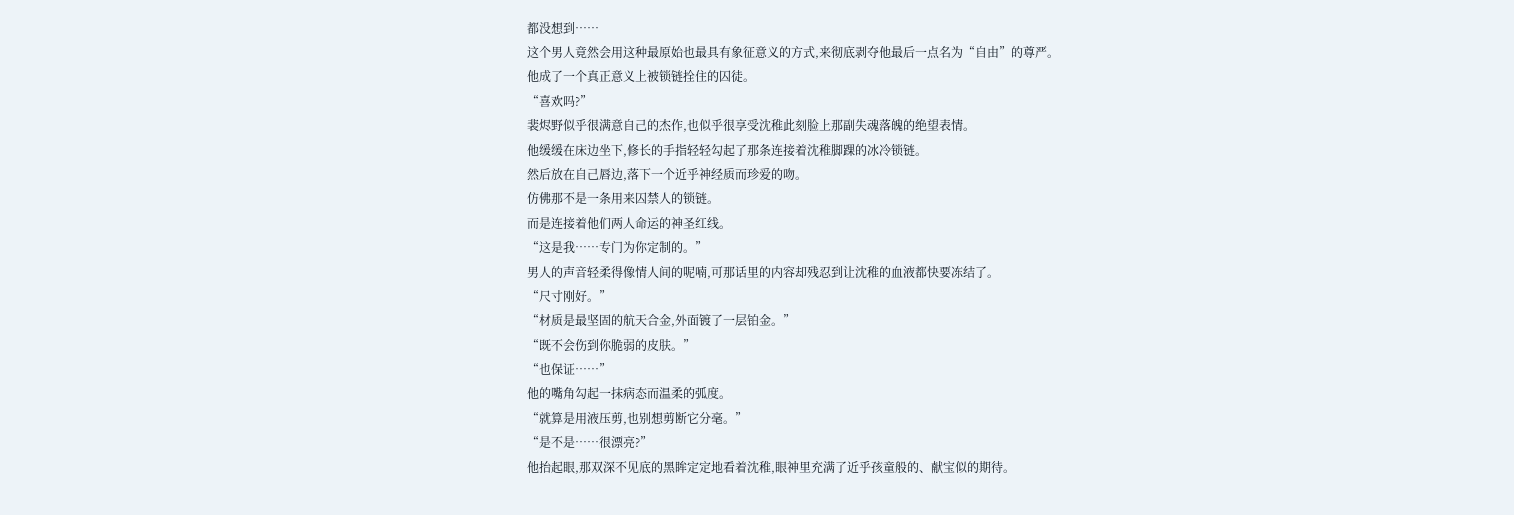都没想到……
这个男人竟然会用这种最原始也最具有象征意义的方式,来彻底剥夺他最后一点名为“自由”的尊严。
他成了一个真正意义上被锁链拴住的囚徒。
“喜欢吗?”
裴烬野似乎很满意自己的杰作,也似乎很享受沈稚此刻脸上那副失魂落魄的绝望表情。
他缓缓在床边坐下,修长的手指轻轻勾起了那条连接着沈稚脚踝的冰冷锁链。
然后放在自己唇边,落下一个近乎神经质而珍爱的吻。
仿佛那不是一条用来囚禁人的锁链。
而是连接着他们两人命运的神圣红线。
“这是我……专门为你定制的。”
男人的声音轻柔得像情人间的呢喃,可那话里的内容却残忍到让沈稚的血液都快要冻结了。
“尺寸刚好。”
“材质是最坚固的航天合金,外面镀了一层铂金。”
“既不会伤到你脆弱的皮肤。”
“也保证……”
他的嘴角勾起一抹病态而温柔的弧度。
“就算是用液压剪,也别想剪断它分毫。”
“是不是……很漂亮?”
他抬起眼,那双深不见底的黑眸定定地看着沈稚,眼神里充满了近乎孩童般的、献宝似的期待。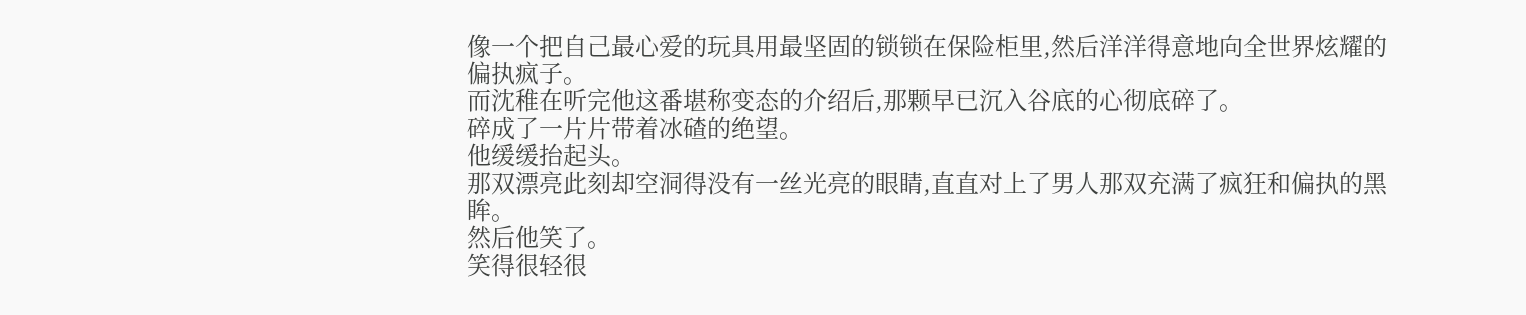像一个把自己最心爱的玩具用最坚固的锁锁在保险柜里,然后洋洋得意地向全世界炫耀的偏执疯子。
而沈稚在听完他这番堪称变态的介绍后,那颗早已沉入谷底的心彻底碎了。
碎成了一片片带着冰碴的绝望。
他缓缓抬起头。
那双漂亮此刻却空洞得没有一丝光亮的眼睛,直直对上了男人那双充满了疯狂和偏执的黑眸。
然后他笑了。
笑得很轻很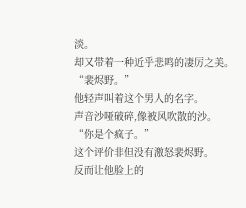淡。
却又带着一种近乎悲鸣的凄厉之美。
“裴烬野。”
他轻声叫着这个男人的名字。
声音沙哑破碎,像被风吹散的沙。
“你是个疯子。”
这个评价非但没有激怒裴烬野。
反而让他脸上的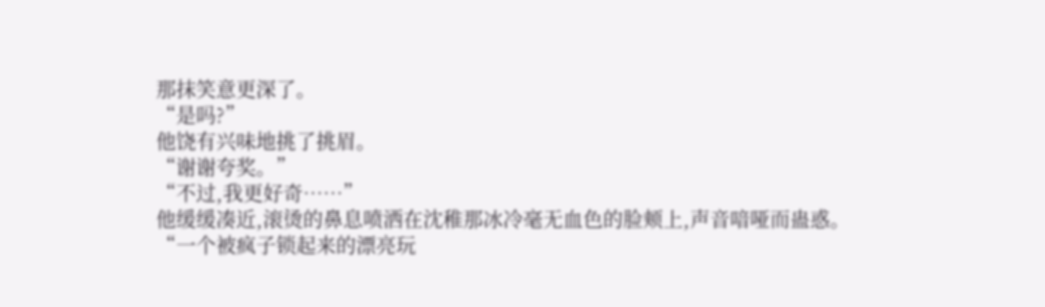那抹笑意更深了。
“是吗?”
他饶有兴味地挑了挑眉。
“谢谢夸奖。”
“不过,我更好奇……”
他缓缓凑近,滚烫的鼻息喷洒在沈稚那冰冷毫无血色的脸颊上,声音喑哑而蛊惑。
“一个被疯子锁起来的漂亮玩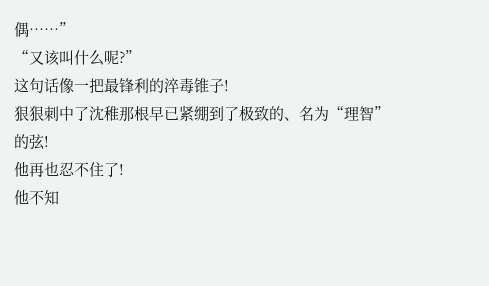偶……”
“又该叫什么呢?”
这句话像一把最锋利的淬毒锥子!
狠狠刺中了沈稚那根早已紧绷到了极致的、名为“理智”的弦!
他再也忍不住了!
他不知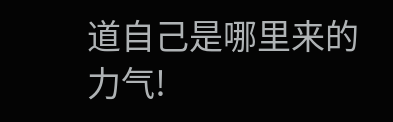道自己是哪里来的力气!